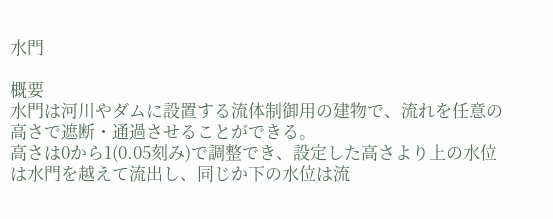水門

概要
水門は河川やダムに設置する流体制御用の建物で、流れを任意の高さで遮断・通過させることができる。
高さは0から1(0.05刻み)で調整でき、設定した高さより上の水位は水門を越えて流出し、同じか下の水位は流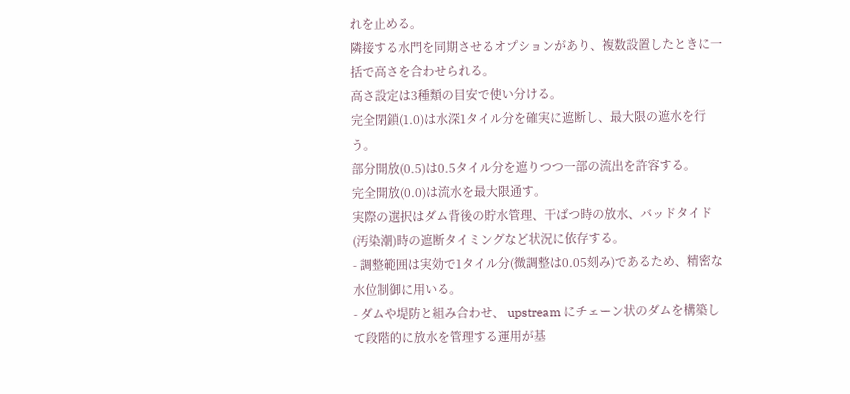れを止める。
隣接する水門を同期させるオプションがあり、複数設置したときに一括で高さを合わせられる。
高さ設定は3種類の目安で使い分ける。
完全閉鎖(1.0)は水深1タイル分を確実に遮断し、最大限の遮水を行う。
部分開放(0.5)は0.5タイル分を遮りつつ一部の流出を許容する。
完全開放(0.0)は流水を最大限通す。
実際の選択はダム背後の貯水管理、干ばつ時の放水、バッドタイド(汚染潮)時の遮断タイミングなど状況に依存する。
- 調整範囲は実効で1タイル分(微調整は0.05刻み)であるため、精密な水位制御に用いる。
- ダムや堤防と組み合わせ、 upstream にチェーン状のダムを構築して段階的に放水を管理する運用が基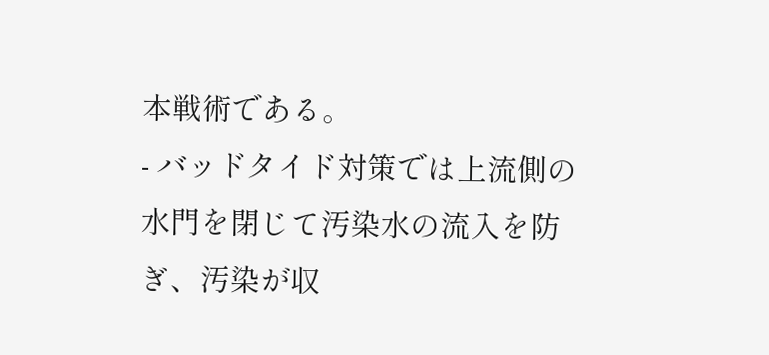本戦術である。
- バッドタイド対策では上流側の水門を閉じて汚染水の流入を防ぎ、汚染が収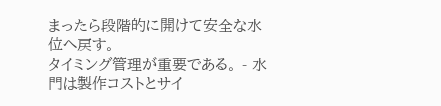まったら段階的に開けて安全な水位へ戻す。
タイミング管理が重要である。 - 水門は製作コストとサイ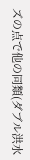ズの点で他の同類(ダブル洪水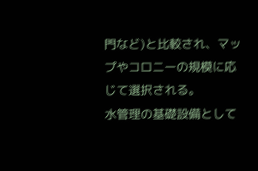門など)と比較され、マップやコロニーの規模に応じて選択される。
水管理の基礎設備として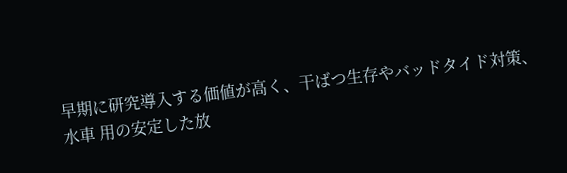早期に研究導入する価値が高く、干ばつ生存やバッドタイド対策、
水車 用の安定した放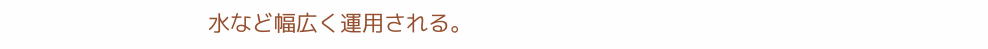水など幅広く運用される。